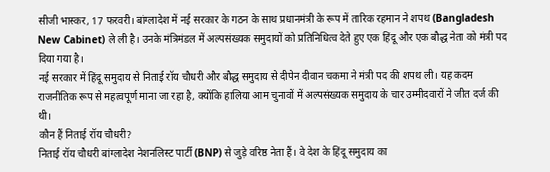सीजी भास्कर, 17 फरवरी। बांग्लादेश में नई सरकार के गठन के साथ प्रधानमंत्री के रूप में तारिक रहमान ने शपथ (Bangladesh New Cabinet) ले ली है। उनके मंत्रिमंडल में अल्पसंख्यक समुदायों को प्रतिनिधित्व देते हुए एक हिंदू और एक बौद्ध नेता को मंत्री पद दिया गया है।
नई सरकार में हिंदू समुदाय से निताई रॉय चौधरी और बौद्ध समुदाय से दीपेन दीवान चकमा ने मंत्री पद की शपथ ली। यह कदम राजनीतिक रूप से महत्वपूर्ण माना जा रहा है, क्योंकि हालिया आम चुनावों में अल्पसंख्यक समुदाय के चार उम्मीदवारों ने जीत दर्ज की थी।
कौन हैं निताई रॉय चौधरी?
निताई रॉय चौधरी बांग्लादेश नेशनलिस्ट पार्टी (BNP) से जुड़े वरिष्ठ नेता हैं। वे देश के हिंदू समुदाय का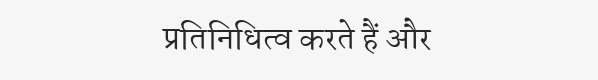प्रतिनिधित्व करते हैं और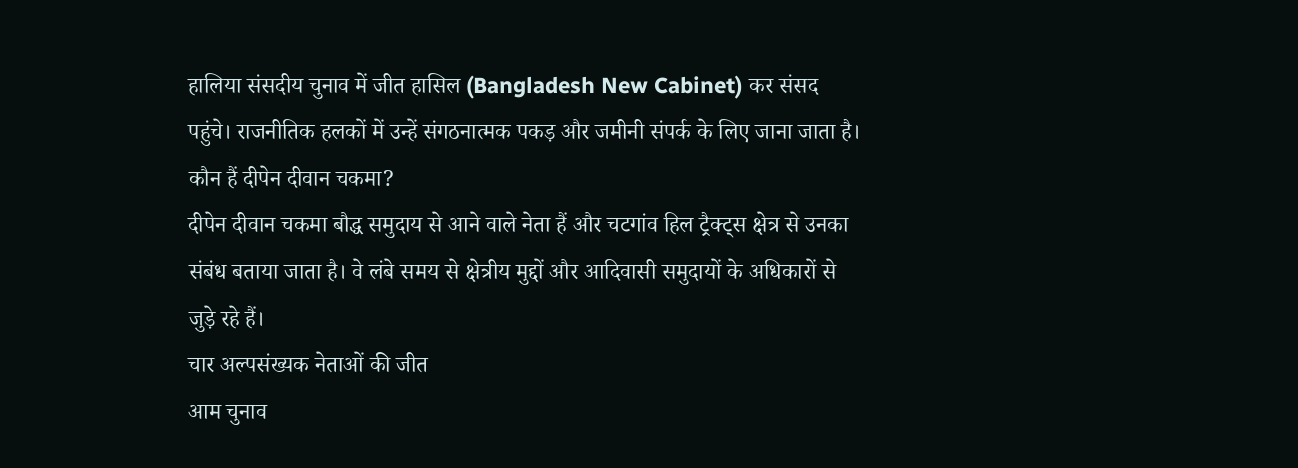हालिया संसदीय चुनाव में जीत हासिल (Bangladesh New Cabinet) कर संसद पहुंचे। राजनीतिक हलकों में उन्हें संगठनात्मक पकड़ और जमीनी संपर्क के लिए जाना जाता है।
कौन हैं दीपेन दीवान चकमा?
दीपेन दीवान चकमा बौद्ध समुदाय से आने वाले नेता हैं और चटगांव हिल ट्रैक्ट्स क्षेत्र से उनका संबंध बताया जाता है। वे लंबे समय से क्षेत्रीय मुद्दों और आदिवासी समुदायों के अधिकारों से जुड़े रहे हैं।
चार अल्पसंख्यक नेताओं की जीत
आम चुनाव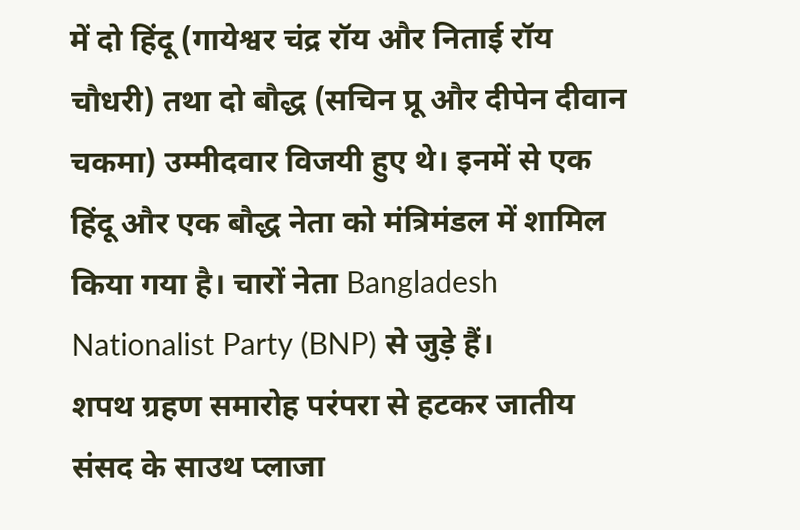में दो हिंदू (गायेश्वर चंद्र रॉय और निताई रॉय चौधरी) तथा दो बौद्ध (सचिन प्रू और दीपेन दीवान चकमा) उम्मीदवार विजयी हुए थे। इनमें से एक हिंदू और एक बौद्ध नेता को मंत्रिमंडल में शामिल किया गया है। चारों नेता Bangladesh Nationalist Party (BNP) से जुड़े हैं।
शपथ ग्रहण समारोह परंपरा से हटकर जातीय संसद के साउथ प्लाजा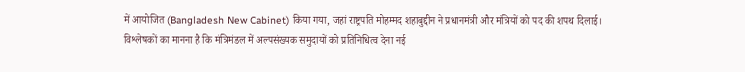में आयोजित (Bangladesh New Cabinet) किया गया, जहां राष्ट्रपति मोहम्मद शहाबुद्दीन ने प्रधानमंत्री और मंत्रियों को पद की शपथ दिलाई। विश्लेषकों का मानना है कि मंत्रिमंडल में अल्पसंख्यक समुदायों को प्रतिनिधित्व देना नई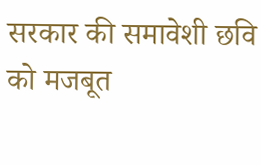सरकार की समावेशी छवि को मजबूत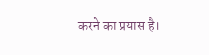करने का प्रयास है।